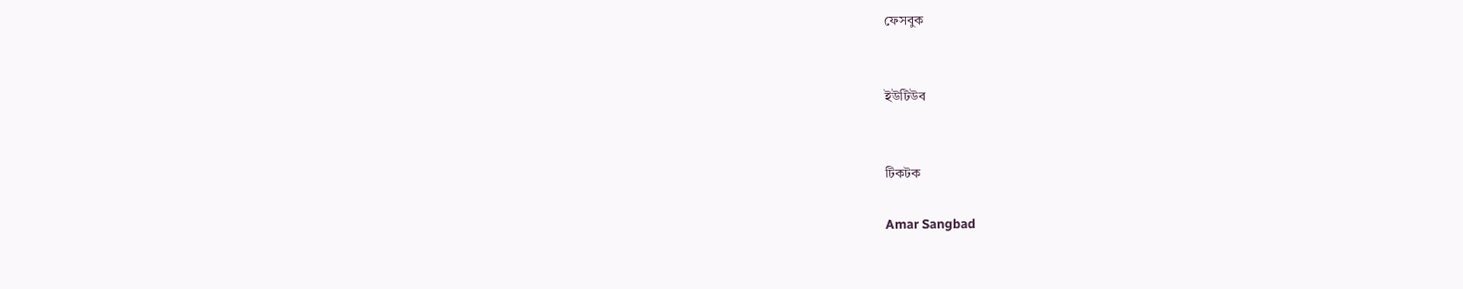ফেসবুক


ইউটিউব


টিকটক

Amar Sangbad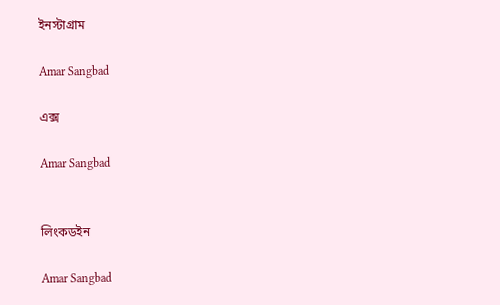ইনস্টাগ্রাম

Amar Sangbad

এক্স

Amar Sangbad


লিংকডইন

Amar Sangbad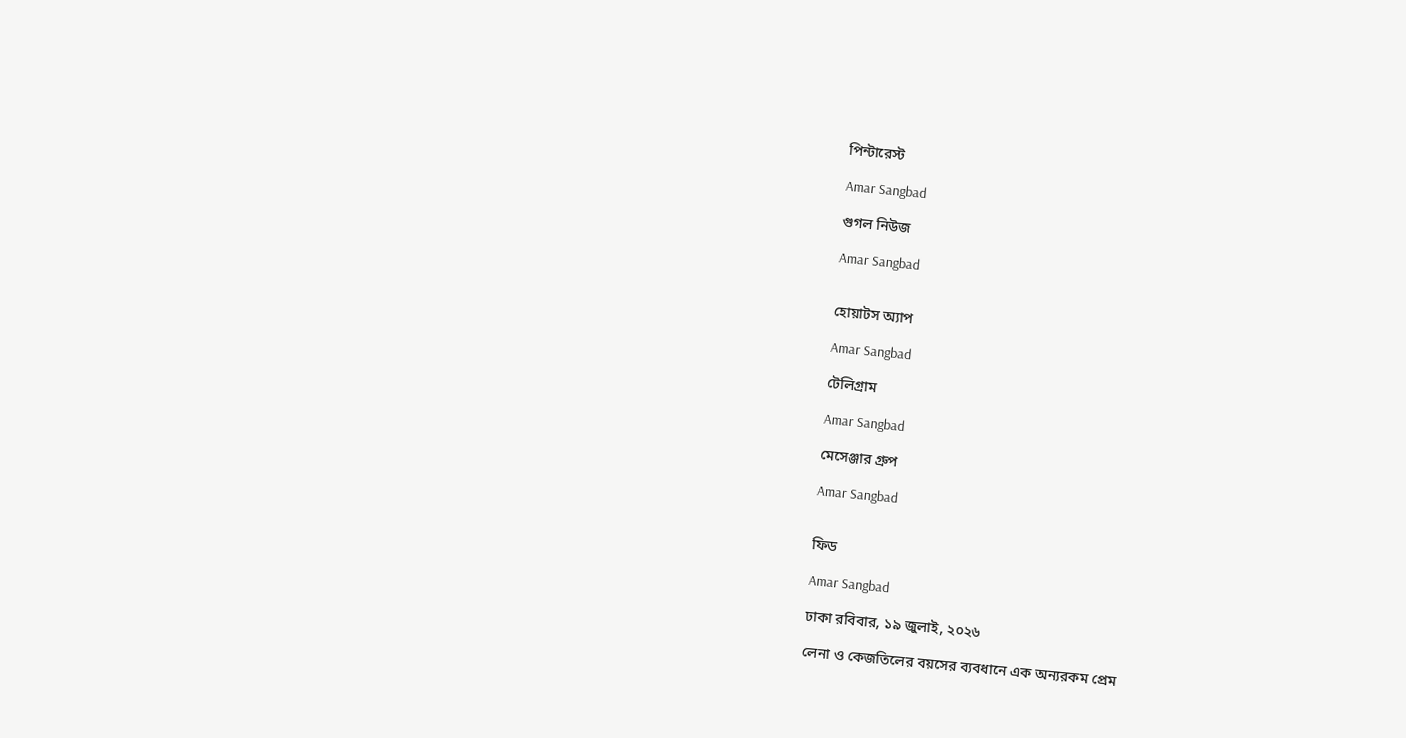পিন্টারেস্ট

Amar Sangbad

গুগল নিউজ

Amar Sangbad


হোয়াটস অ্যাপ

Amar Sangbad

টেলিগ্রাম

Amar Sangbad

মেসেঞ্জার গ্রুপ

Amar Sangbad


ফিড

Amar Sangbad

ঢাকা রবিবার, ১৯ জুলাই, ২০২৬

লেনা ও কেজতিলের বয়সের ব্যবধানে এক অন্যরকম প্রেম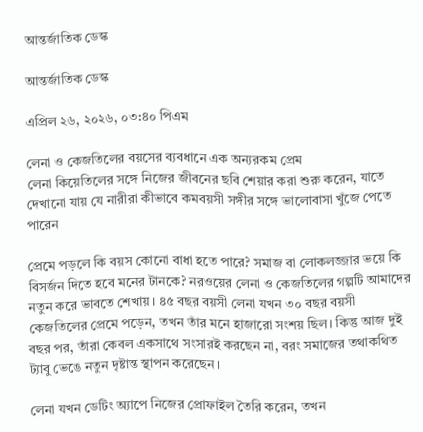আন্তর্জাতিক ডেস্ক

আন্তর্জাতিক ডেস্ক

এপ্রিল ২৬, ২০২৬, ০৩:৪০ পিএম

লেনা ও কেজতিলের বয়সের ব্যবধানে এক অন্যরকম প্রেম
লেনা কিয়েতিলের সঙ্গে নিজের জীবনের ছবি শেয়ার করা শুরু করেন, যাতে দেখানো যায় যে নারীরা কীভাবে কমবয়সী সঙ্গীর সঙ্গে ভালোবাসা খুঁজে পেতে পারেন

প্রেমে পড়লে কি বয়স কোনো বাধা হতে পারে? সমাজ বা লোকলজ্জার ভয়ে কি বিসর্জন দিতে হবে মনের টানকে? নরওয়ের লেনা ও কেজতিলের গল্পটি আমাদের নতুন করে ভাবতে শেখায়। ৪৫ বছর বয়সী লেনা যখন ৩০ বছর বয়সী কেজতিলের প্রেমে পড়েন, তখন তাঁর মনে হাজারো সংশয় ছিল। কিন্তু আজ দুই বছর পর, তাঁরা কেবল একসাথে সংসারই করছেন না, বরং সমাজের তথাকথিত ট্যাবু ভেঙে নতুন দৃষ্টান্ত স্থাপন করেছেন।

লেনা যখন ডেটিং অ্যাপে নিজের প্রোফাইল তৈরি করেন, তখন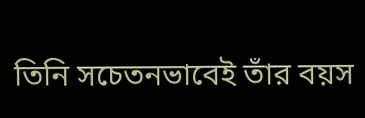তিনি সচেতনভাবেই তাঁর বয়স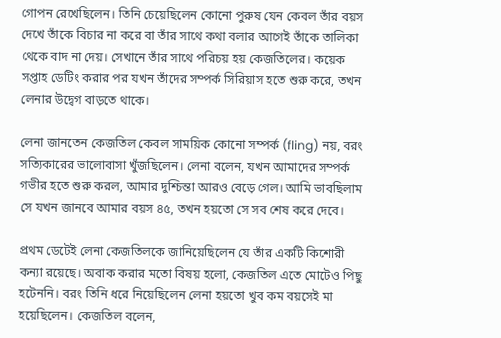গোপন রেখেছিলেন। তিনি চেয়েছিলেন কোনো পুরুষ যেন কেবল তাঁর বয়স দেখে তাঁকে বিচার না করে বা তাঁর সাথে কথা বলার আগেই তাঁকে তালিকা থেকে বাদ না দেয়। সেখানে তাঁর সাথে পরিচয় হয় কেজতিলের। কয়েক সপ্তাহ ডেটিং করার পর যখন তাঁদের সম্পর্ক সিরিয়াস হতে শুরু করে, তখন লেনার উদ্বেগ বাড়তে থাকে।

লেনা জানতেন কেজতিল কেবল সাময়িক কোনো সম্পর্ক (fling) নয়, বরং সত্যিকারের ভালোবাসা খুঁজছিলেন। লেনা বলেন, যখন আমাদের সম্পর্ক গভীর হতে শুরু করল, আমার দুশ্চিন্তা আরও বেড়ে গেল। আমি ভাবছিলাম সে যখন জানবে আমার বয়স ৪৫, তখন হয়তো সে সব শেষ করে দেবে।

প্রথম ডেটেই লেনা কেজতিলকে জানিয়েছিলেন যে তাঁর একটি কিশোরী কন্যা রয়েছে। অবাক করার মতো বিষয় হলো, কেজতিল এতে মোটেও পিছু হটেননি। বরং তিনি ধরে নিয়েছিলেন লেনা হয়তো খুব কম বয়সেই মা হয়েছিলেন। কেজতিল বলেন,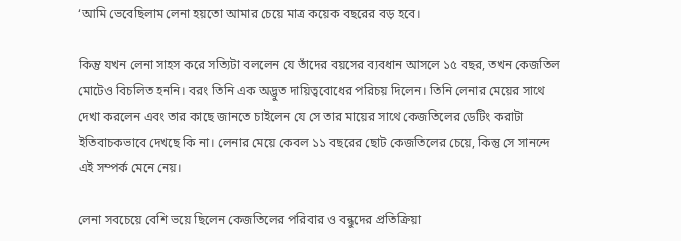‘আমি ভেবেছিলাম লেনা হয়তো আমার চেয়ে মাত্র কয়েক বছরের বড় হবে।

কিন্তু যখন লেনা সাহস করে সত্যিটা বললেন যে তাঁদের বয়সের ব্যবধান আসলে ১৫ বছর, তখন কেজতিল মোটেও বিচলিত হননি। বরং তিনি এক অদ্ভুত দায়িত্ববোধের পরিচয় দিলেন। তিনি লেনার মেয়ের সাথে দেখা করলেন এবং তার কাছে জানতে চাইলেন যে সে তার মায়ের সাথে কেজতিলের ডেটিং করাটা ইতিবাচকভাবে দেখছে কি না। লেনার মেয়ে কেবল ১১ বছরের ছোট কেজতিলের চেয়ে, কিন্তু সে সানন্দে এই সম্পর্ক মেনে নেয়।

লেনা সবচেয়ে বেশি ভয়ে ছিলেন কেজতিলের পরিবার ও বন্ধুদের প্রতিক্রিয়া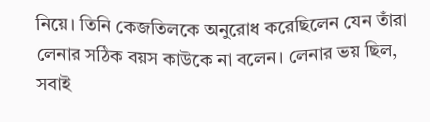নিয়ে। তিনি কেজতিলকে অনুরোধ করেছিলেন যেন তাঁরা লেনার সঠিক বয়স কাউকে না বলেন। লেনার ভয় ছিল, সবাই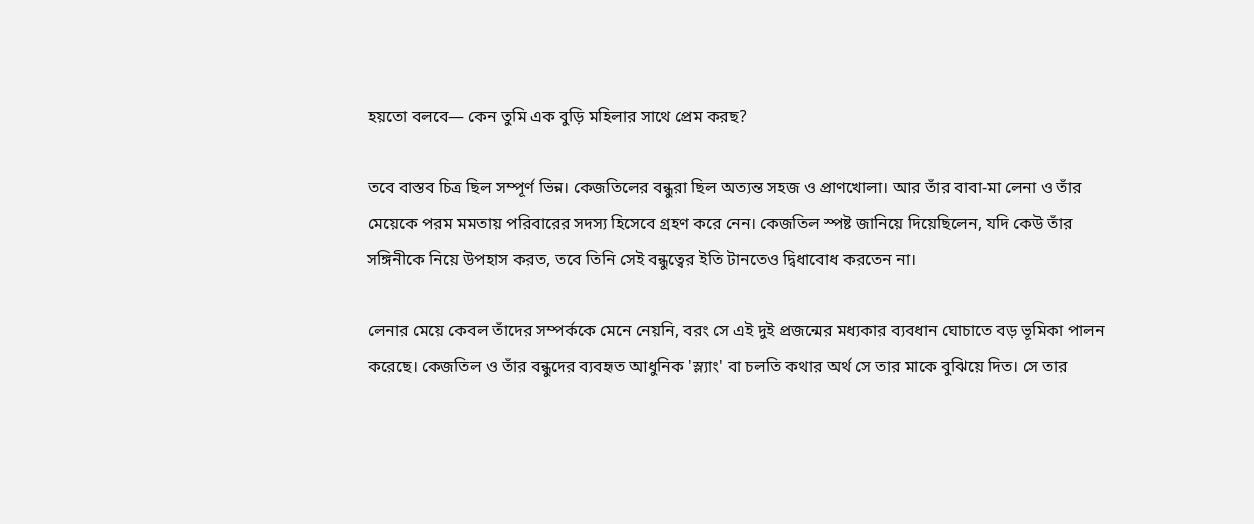হয়তো বলবে— কেন তুমি এক বুড়ি মহিলার সাথে প্রেম করছ?

তবে বাস্তব চিত্র ছিল সম্পূর্ণ ভিন্ন। কেজতিলের বন্ধুরা ছিল অত্যন্ত সহজ ও প্রাণখোলা। আর তাঁর বাবা-মা লেনা ও তাঁর মেয়েকে পরম মমতায় পরিবারের সদস্য হিসেবে গ্রহণ করে নেন। কেজতিল স্পষ্ট জানিয়ে দিয়েছিলেন, যদি কেউ তাঁর সঙ্গিনীকে নিয়ে উপহাস করত, তবে তিনি সেই বন্ধুত্বের ইতি টানতেও দ্বিধাবোধ করতেন না।

লেনার মেয়ে কেবল তাঁদের সম্পর্ককে মেনে নেয়নি, বরং সে এই দুই প্রজন্মের মধ্যকার ব্যবধান ঘোচাতে বড় ভূমিকা পালন করেছে। কেজতিল ও তাঁর বন্ধুদের ব্যবহৃত আধুনিক 'স্ল্যাং' বা চলতি কথার অর্থ সে তার মাকে বুঝিয়ে দিত। সে তার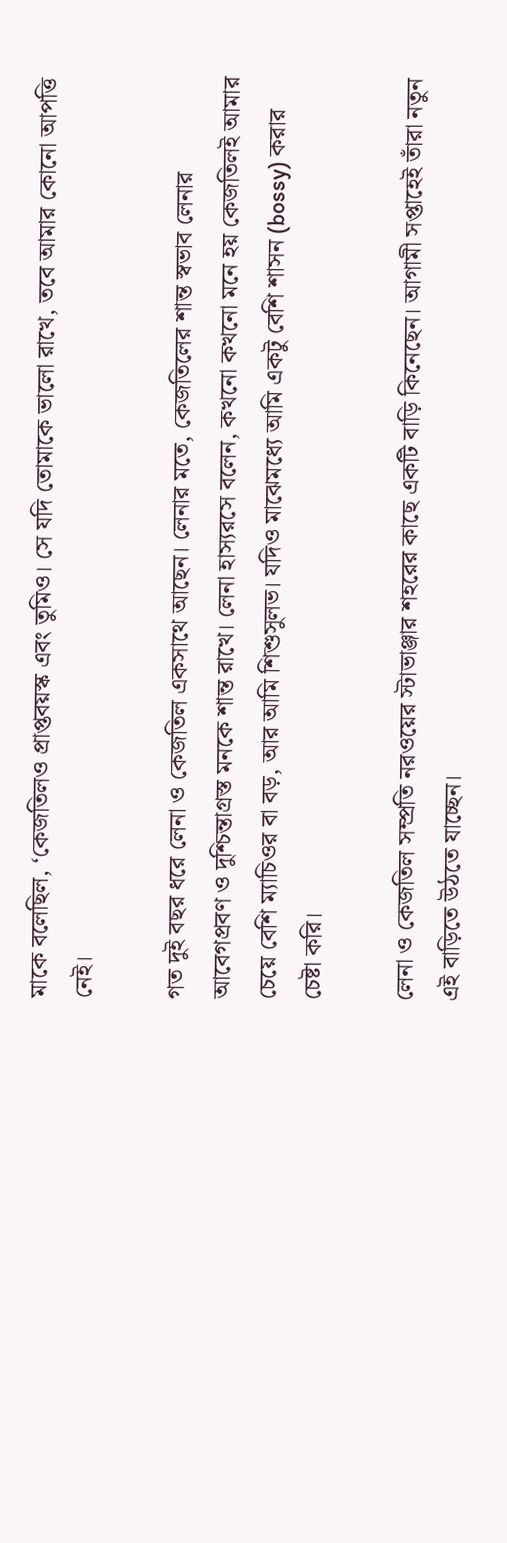মাকে বলেছিল, ‘কেজতিলও প্রাপ্তবয়স্ক এবং তুমিও। সে যদি তোমাকে ভালো রাখে, তবে আমার কোনো আপত্তি নেই।

গত দুই বছর ধরে লেনা ও কেজতিল একসাথে আছেন। লেনার মতে, কেজতিলের শান্ত স্বভাব লেনার আবেগপ্রবণ ও দুশ্চিন্তাগ্রস্ত মনকে শান্ত রাখে। লেনা হাস্যরসে বলেন, কখনো কখনো মনে হয় কেজতিলই আমার চেয়ে বেশি ম্যাচিওর বা বড়, আর আমি শিশুসুলভ। যদিও মাঝেমধ্যে আমি একটু বেশি শাসন (bossy) করার চেষ্টা করি।

লেনা ও কেজতিল সম্প্রতি নরওয়ের স্টাভাঞ্জার শহরের কাছে একটি বাড়ি কিনেছেন। আগামী সপ্তাহেই তাঁরা নতুন এই বাড়িতে উঠতে যাচ্ছেন।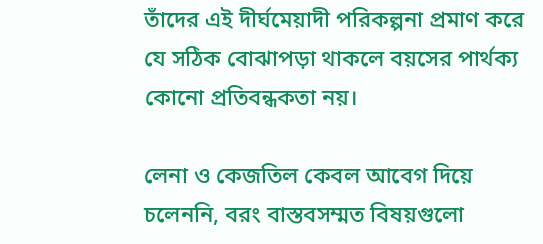তাঁদের এই দীর্ঘমেয়াদী পরিকল্পনা প্রমাণ করে যে সঠিক বোঝাপড়া থাকলে বয়সের পার্থক্য কোনো প্রতিবন্ধকতা নয়।

লেনা ও কেজতিল কেবল আবেগ দিয়ে চলেননি, বরং বাস্তবসম্মত বিষয়গুলো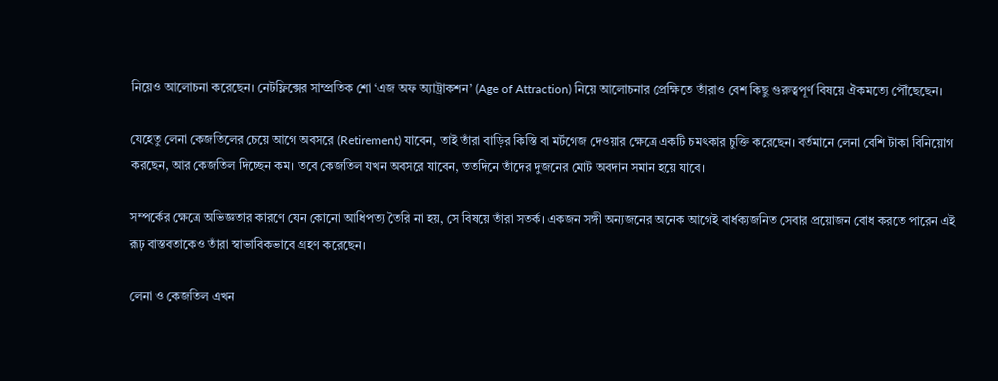নিয়েও আলোচনা করেছেন। নেটফ্লিক্সের সাম্প্রতিক শো ‘এজ অফ অ্যাট্রাকশন’ (Age of Attraction) নিয়ে আলোচনার প্রেক্ষিতে তাঁরাও বেশ কিছু গুরুত্বপূর্ণ বিষয়ে ঐকমত্যে পৌঁছেছেন।

যেহেতু লেনা কেজতিলের চেয়ে আগে অবসরে (Retirement) যাবেন, তাই তাঁরা বাড়ির কিস্তি বা মর্টগেজ দেওয়ার ক্ষেত্রে একটি চমৎকার চুক্তি করেছেন। বর্তমানে লেনা বেশি টাকা বিনিয়োগ করছেন, আর কেজতিল দিচ্ছেন কম। তবে কেজতিল যখন অবসরে যাবেন, ততদিনে তাঁদের দুজনের মোট অবদান সমান হয়ে যাবে।

সম্পর্কের ক্ষেত্রে অভিজ্ঞতার কারণে যেন কোনো আধিপত্য তৈরি না হয়, সে বিষয়ে তাঁরা সতর্ক। একজন সঙ্গী অন্যজনের অনেক আগেই বার্ধক্যজনিত সেবার প্রয়োজন বোধ করতে পারেন এই রূঢ় বাস্তবতাকেও তাঁরা স্বাভাবিকভাবে গ্রহণ করেছেন।

লেনা ও কেজতিল এখন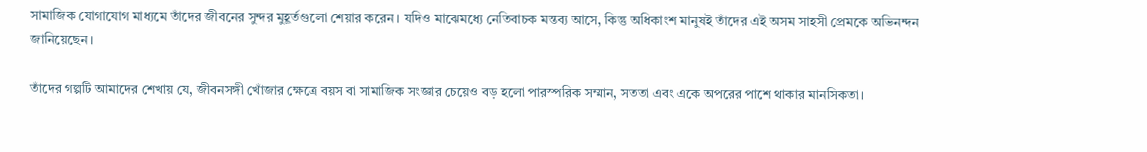সামাজিক যোগাযোগ মাধ্যমে তাঁদের জীবনের সুন্দর মুহূর্তগুলো শেয়ার করেন। যদিও মাঝেমধ্যে নেতিবাচক মন্তব্য আসে, কিন্তু অধিকাংশ মানুষই তাঁদের এই অসম সাহসী প্রেমকে অভিনন্দন জানিয়েছেন।

তাঁদের গল্পটি আমাদের শেখায় যে, জীবনসঙ্গী খোঁজার ক্ষেত্রে বয়স বা সামাজিক সংজ্ঞার চেয়েও বড় হলো পারস্পরিক সম্মান, সততা এবং একে অপরের পাশে থাকার মানসিকতা।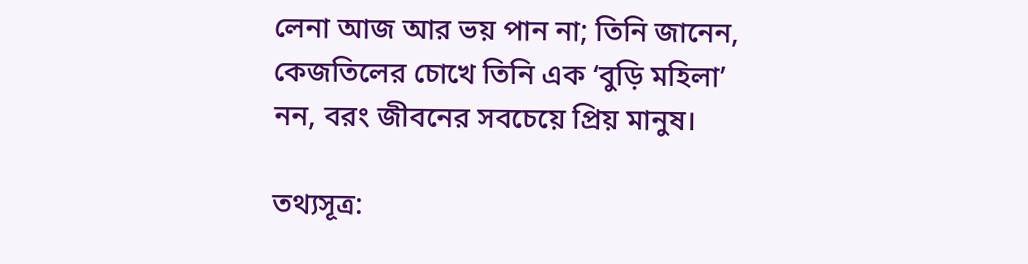লেনা আজ আর ভয় পান না; তিনি জানেন, কেজতিলের চোখে তিনি এক ‘বুড়ি মহিলা’ নন, বরং জীবনের সবচেয়ে প্রিয় মানুষ।

তথ্যসূত্র: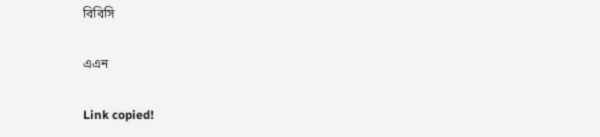বিবিসি

এএন

Link copied!